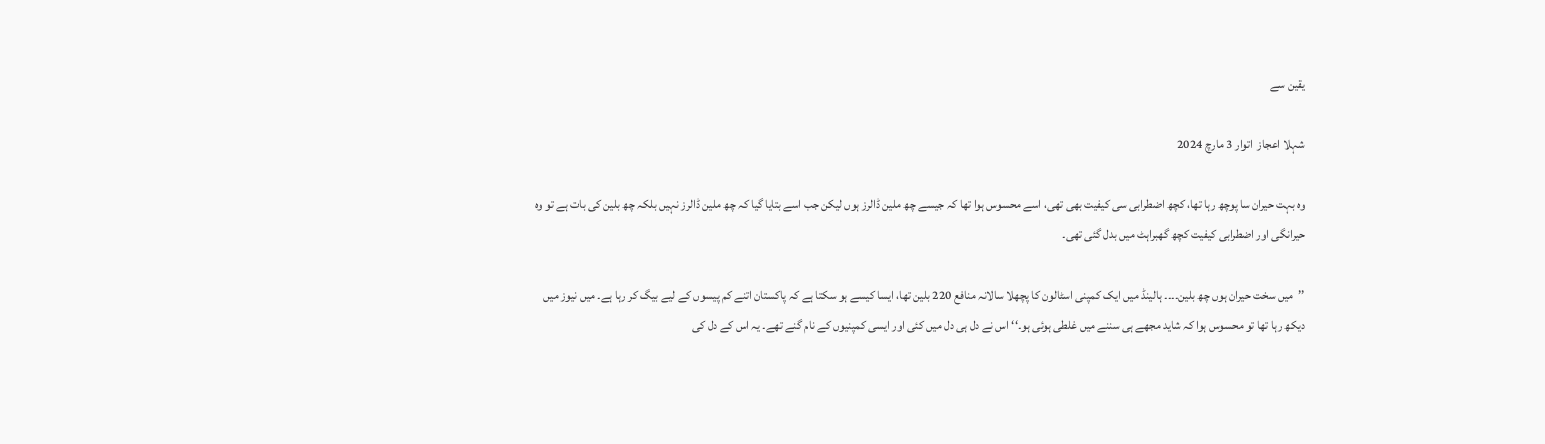یقین سے

شہلا اعجاز  اتوار 3 مارچ 2024

وہ بہت حیران سا پوچھ رہا تھا، کچھ اضطرابی سی کیفیت بھی تھی، اسے محسوس ہوا تھا کہ جیسے چھ ملین ڈالرز ہوں لیکن جب اسے بتایا گیا کہ چھ ملین ڈالرز نہیں بلکہ چھ بلین کی بات ہے تو وہ حیرانگی اور اضطرابی کیفیت کچھ گھبراہٹ میں بدل گئی تھی۔

’’میں سخت حیران ہوں چھ بلین۔۔۔۔ ہالینڈ میں ایک کمپنی اسٹالون کا پچھلا سالانہ منافع 220 بلین تھا، ایسا کیسے ہو سکتا ہے کہ پاکستان اتنے کم پیسوں کے لیے بیگ کر رہا ہے۔ میں نیوز میں دیکھ رہا تھا تو محسوس ہوا کہ شاید مجھے ہی سننے میں غلطی ہوئی ہو۔‘‘ اس نے دل ہی دل میں کئی اور ایسی کمپنیوں کے نام گنے تھے۔ یہ اس کے دل کی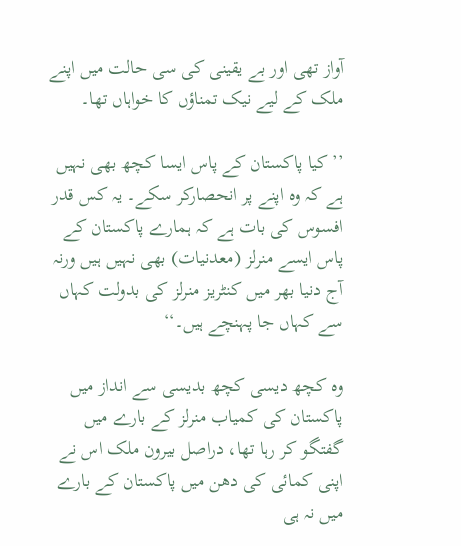آواز تھی اور بے یقینی کی سی حالت میں اپنے ملک کے لیے نیک تمناؤں کا خواہاں تھا۔

’’ کیا پاکستان کے پاس ایسا کچھ بھی نہیں ہے کہ وہ اپنے پر انحصارکر سکے۔ یہ کس قدر افسوس کی بات ہے کہ ہمارے پاکستان کے پاس ایسے منرلز (معدنیات) بھی نہیں ہیں ورنہ آج دنیا بھر میں کنٹریز منرلز کی بدولت کہاں سے کہاں جا پہنچے ہیں۔‘‘

وہ کچھ دیسی کچھ بدیسی سے انداز میں پاکستان کی کمیاب منرلز کے بارے میں گفتگو کر رہا تھا، دراصل بیرون ملک اس نے اپنی کمائی کی دھن میں پاکستان کے بارے میں نہ ہی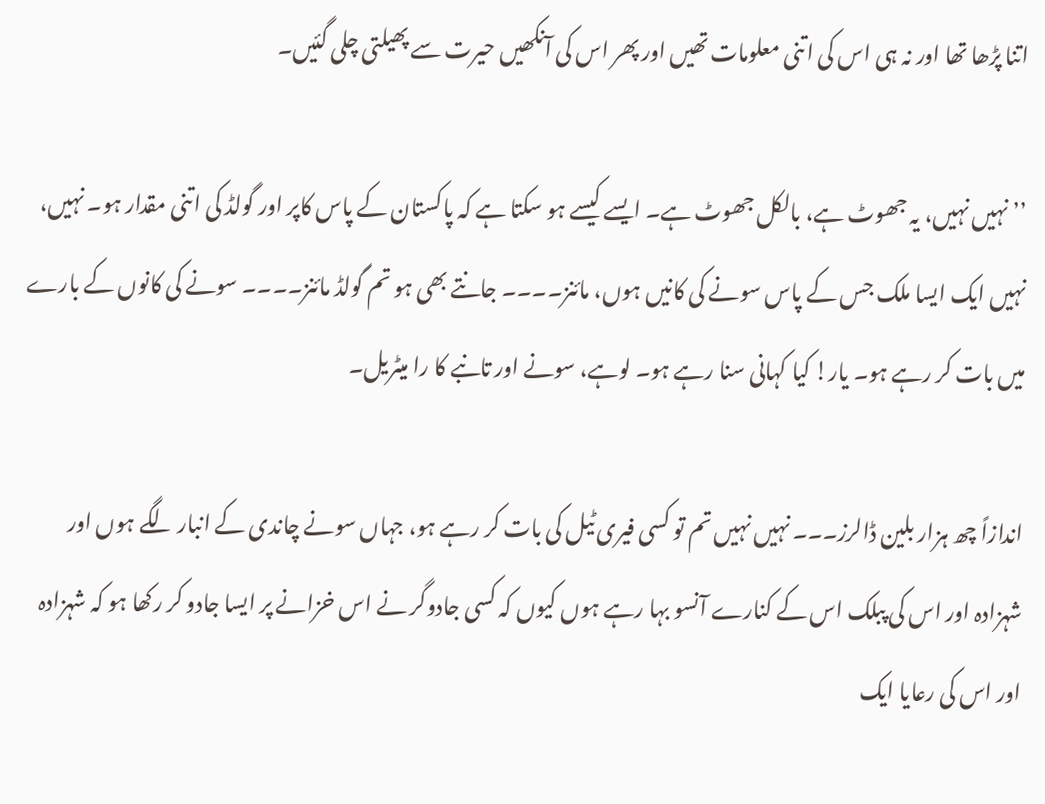اتنا پڑھا تھا اور نہ ہی اس کی اتنی معلومات تھیں اور پھر اس کی آنکھیں حیرت سے پھیلتی چلی گئیں۔

’’ نہیں نہیں، یہ جھوٹ ہے، بالکل جھوٹ ہے۔ ایسے کیسے ہو سکتا ہے کہ پاکستان کے پاس کاپر اور گولڈ کی اتنی مقدار ہو۔ نہیں، نہیں ایک ایسا ملک جس کے پاس سونے کی کانیں ہوں، مائنز۔۔۔۔ جانتے بھی ہو تم گولڈ مائنز۔۔۔۔ سونے کی کانوں کے بارے میں بات کر رہے ہو۔ یار! کیا کہانی سنا رہے ہو۔ لوہے، سونے اور تانبے کا را میٹریل۔

اندازاً چھ ہزار بلین ڈالرز۔۔۔ نہیں نہیں تم تو کسی فیری ٹیل کی بات کر رہے ہو، جہاں سونے چاندی کے انبار لگے ہوں اور شہزادہ اور اس کی پبلک اس کے کنارے آنسو بہا رہے ہوں کیوں کہ کسی جادوگر نے اس خزانے پر ایسا جادو کر رکھا ہو کہ شہزادہ اور اس کی رعایا ایک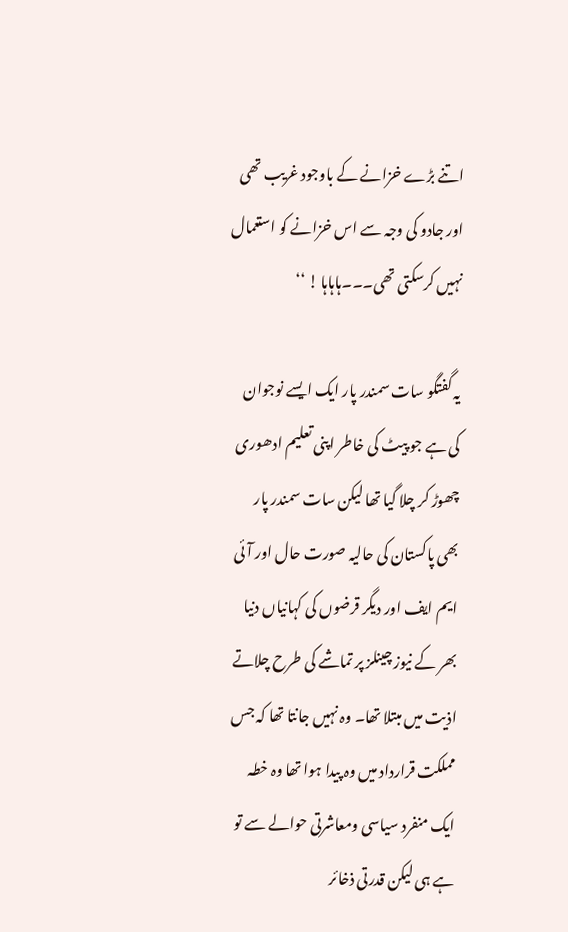اتنے بڑے خزانے کے باوجود غریب تھی اور جادو کی وجہ سے اس خزانے کو استعمال نہیں کرسکتی تھی۔۔۔ہاہاہا ! ‘‘

یہ گفتگو سات سمندر پار ایک ایسے نوجوان کی ہے جو پیٹ کی خاطر اپنی تعلیم ادھوری چھوڑ کر چلا گیا تھا لیکن سات سمندر پار بھی پاکستان کی حالیہ صورت حال اور آئی ایم ایف اور دیگر قرضوں کی کہانیاں دنیا بھر کے نیوز چینلز پر تماشے کی طرح چلاتے اذیت میں مبتلا تھا۔ وہ نہیں جانتا تھا کہ جس مملکت قرارداد میں وہ پیدا ہوا تھا وہ خطہ ایک منفرد سیاسی ومعاشرتی حوالے سے تو ہے ہی لیکن قدرتی ذخائر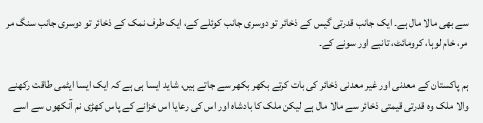سے بھی مالا مال ہے۔ ایک جانب قدرتی گیس کے ذخائر تو دوسری جانب کوئلے کے، ایک طرف نمک کے ذخائر تو دوسری جانب سنگ مر مر، خام لوہا، کرومائٹ، تانبے اور سونے کے۔

ہم پاکستان کے معدنی اور غیر معدنی ذخائر کی بات کرتے بکھر بکھر سے جاتے ہیں، شاید ایسا ہی ہے کہ ایک ایسا ایٹمی طاقت رکھنے والا ملک وہ قدرتی قیمتی ذخائر سے مالا مال ہے لیکن ملک کا بادشاہ اور اس کی رعایا اس خزانے کے پاس کھڑی نم آنکھوں سے اسے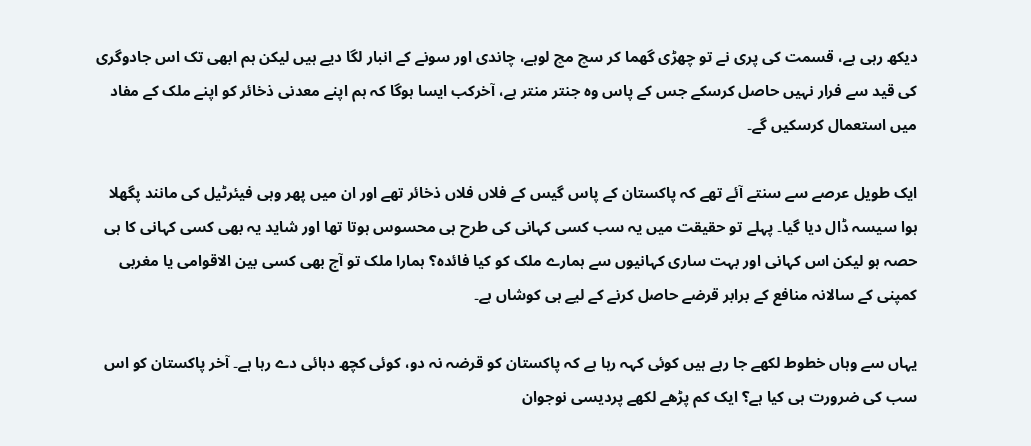دیکھ رہی ہے، قسمت کی پری نے تو چھڑی گھما کر سچ مچ لوہے، چاندی اور سونے کے انبار لگا دیے ہیں لیکن ہم ابھی تک اس جادوگری کی قید سے فرار نہیں حاصل کرسکے جس کے پاس وہ جنتر منتر ہے، آخرکب ایسا ہوگا کہ ہم اپنے معدنی ذخائر کو اپنے ملک کے مفاد میں استعمال کرسکیں گے۔

ایک طویل عرصے سے سنتے آئے تھے کہ پاکستان کے پاس گیس کے فلاں فلاں ذخائر تھے اور ان میں پھر وہی فیئرٹیل کی مانند پگھلا ہوا سیسہ ڈال دیا گیا۔ پہلے تو حقیقت میں یہ سب کسی کہانی کی طرح ہی محسوس ہوتا تھا اور شاید یہ بھی کسی کہانی کا ہی حصہ ہو لیکن اس کہانی اور بہت ساری کہانیوں سے ہمارے ملک کو کیا فائدہ؟ ہمارا ملک تو آج بھی کسی بین الاقوامی یا مغربی کمپنی کے سالانہ منافع کے برابر قرضے حاصل کرنے کے لیے ہی کوشاں ہے۔

یہاں سے وہاں خطوط لکھے جا رہے ہیں کوئی کہہ رہا ہے کہ پاکستان کو قرضہ نہ دو، کوئی کچھ دہائی دے رہا ہے۔ آخر پاکستان کو اس سب کی ضرورت ہی کیا ہے؟ ایک کم پڑھے لکھے پردیسی نوجوان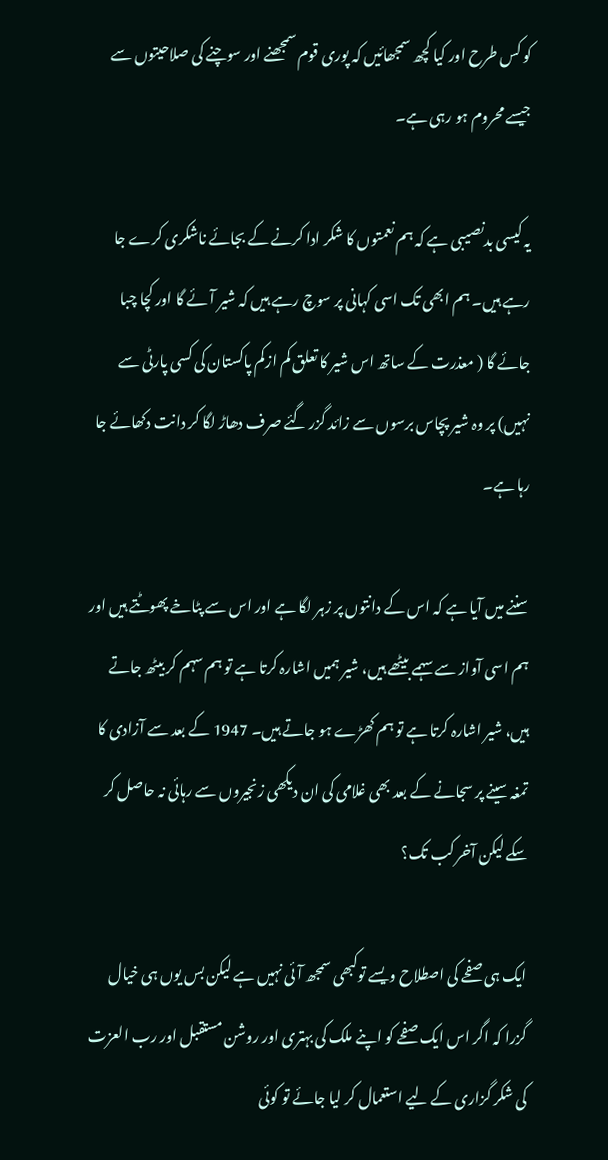کو کس طرح اور کیا کچھ سمجھائیں کہ پوری قوم سمجھنے اور سوچنے کی صلاحیتوں سے جیسے محروم ہو رہی ہے۔

یہ کیسی بدنصیبی ہے کہ ہم نعمتوں کا شکر ادا کرنے کے بجائے ناشکری کرے جا رہے ہیں۔ ہم ابھی تک اسی کہانی پر سوچ رہے ہیں کہ شیر آئے گا اور کچا چبا جائے گا ( معذرت کے ساتھ اس شیر کا تعلق کم ازکم پاکستان کی کسی پارٹی سے نہیں) پر وہ شیر پچاس برسوں سے زائد گزر گئے صرف دھاڑ لگا کر دانت دکھائے جا رہا ہے۔

سننے میں آیا ہے کہ اس کے دانتوں پر زہر لگا ہے اور اس سے پٹاخے پھوٹتے ہیں اور ہم اسی آواز سے سہمے بیٹھے ہیں، شیر ہمیں اشارہ کرتا ہے تو ہم سہم کر بیٹھ جاتے ہیں، شیر اشارہ کرتا ہے تو ہم کھڑے ہو جاتے ہیں۔ 1947 کے بعد سے آزادی کا تمغہ سینے پر سجانے کے بعد بھی غلامی کی ان دیکھی زنجیروں سے رہائی نہ حاصل کر سکے لیکن آخر کب تک؟

ایک ہی صفحے کی اصطلاح ویسے توکبھی سمجھ آئی نہیں ہے لیکن بس یوں ہی خیال گزرا کہ اگر اس ایک صفحے کو اپنے ملک کی بہتری اور روشن مستقبل اور رب العزت کی شکر گزاری کے لیے استعمال کر لیا جائے تو کوئی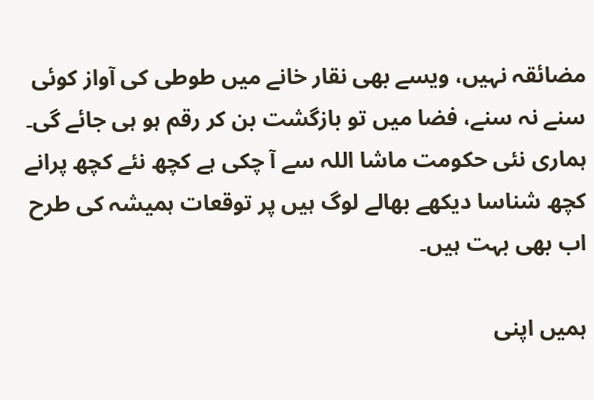مضائقہ نہیں، ویسے بھی نقار خانے میں طوطی کی آواز کوئی سنے نہ سنے، فضا میں تو بازگشت بن کر رقم ہو ہی جائے گی۔ ہماری نئی حکومت ماشا اللہ سے آ چکی ہے کچھ نئے کچھ پرانے کچھ شناسا دیکھے بھالے لوگ ہیں پر توقعات ہمیشہ کی طرح اب بھی بہت ہیں۔

ہمیں اپنی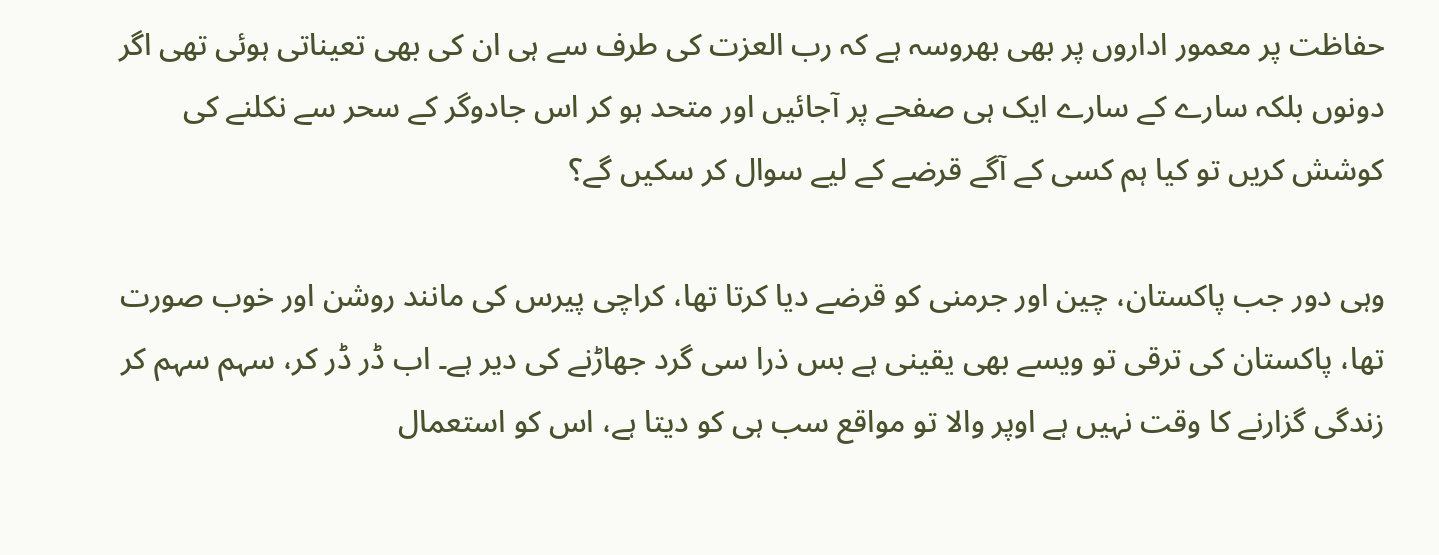حفاظت پر معمور اداروں پر بھی بھروسہ ہے کہ رب العزت کی طرف سے ہی ان کی بھی تعیناتی ہوئی تھی اگر دونوں بلکہ سارے کے سارے ایک ہی صفحے پر آجائیں اور متحد ہو کر اس جادوگر کے سحر سے نکلنے کی کوشش کریں تو کیا ہم کسی کے آگے قرضے کے لیے سوال کر سکیں گے؟

وہی دور جب پاکستان، چین اور جرمنی کو قرضے دیا کرتا تھا، کراچی پیرس کی مانند روشن اور خوب صورت تھا، پاکستان کی ترقی تو ویسے بھی یقینی ہے بس ذرا سی گرد جھاڑنے کی دیر ہے۔ اب ڈر ڈر کر، سہم سہم کر زندگی گزارنے کا وقت نہیں ہے اوپر والا تو مواقع سب ہی کو دیتا ہے، اس کو استعمال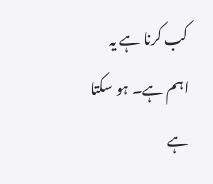کب کرنا ہے یہ اہم ہے۔ ہو سکتا ہے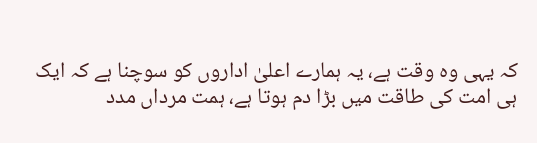کہ یہی وہ وقت ہے، یہ ہمارے اعلیٰ اداروں کو سوچنا ہے کہ ایک ہی امت کی طاقت میں بڑا دم ہوتا ہے، ہمت مرداں مدد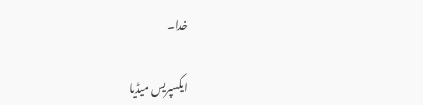خدا۔

ایکسپریس میڈیا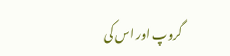گروپ اور اس کی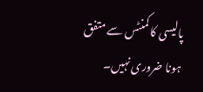پالیسی کا کمنٹس سے متفق ہونا ضروری نہیں۔